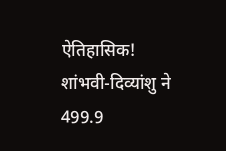ऐतिहासिक! शांभवी-दिव्यांशु ने 499.9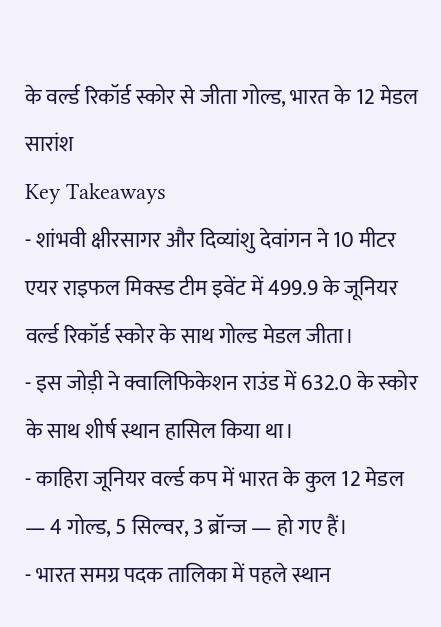के वर्ल्ड रिकॉर्ड स्कोर से जीता गोल्ड, भारत के 12 मेडल
सारांश
Key Takeaways
- शांभवी क्षीरसागर और दिव्यांशु देवांगन ने 10 मीटर एयर राइफल मिक्स्ड टीम इवेंट में 499.9 के जूनियर वर्ल्ड रिकॉर्ड स्कोर के साथ गोल्ड मेडल जीता।
- इस जोड़ी ने क्वालिफिकेशन राउंड में 632.0 के स्कोर के साथ शीर्ष स्थान हासिल किया था।
- काहिरा जूनियर वर्ल्ड कप में भारत के कुल 12 मेडल — 4 गोल्ड, 5 सिल्वर, 3 ब्रॉन्ज — हो गए हैं।
- भारत समग्र पदक तालिका में पहले स्थान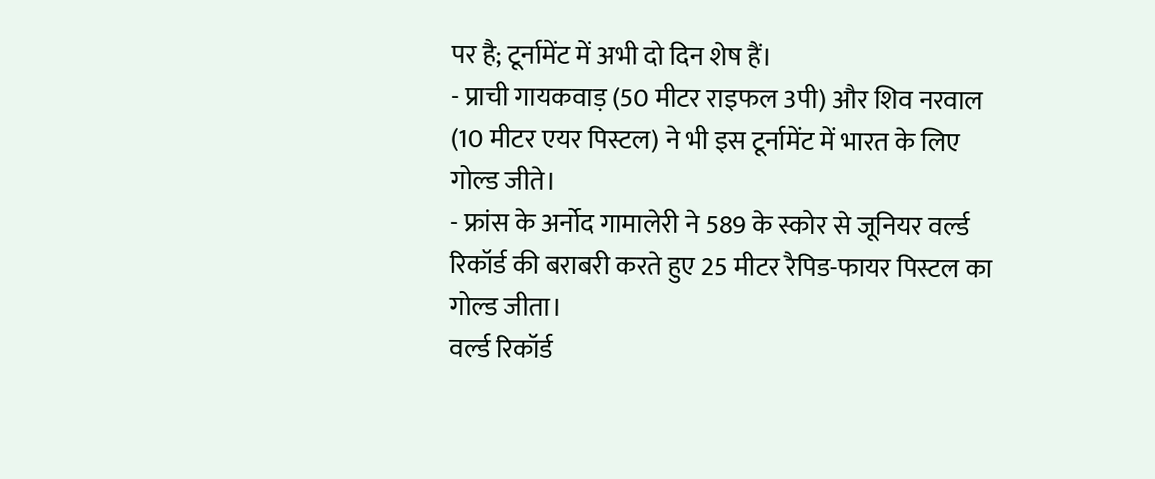पर है; टूर्नामेंट में अभी दो दिन शेष हैं।
- प्राची गायकवाड़ (50 मीटर राइफल 3पी) और शिव नरवाल (10 मीटर एयर पिस्टल) ने भी इस टूर्नामेंट में भारत के लिए गोल्ड जीते।
- फ्रांस के अर्नोद गामालेरी ने 589 के स्कोर से जूनियर वर्ल्ड रिकॉर्ड की बराबरी करते हुए 25 मीटर रैपिड-फायर पिस्टल का गोल्ड जीता।
वर्ल्ड रिकॉर्ड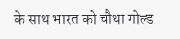के साथ भारत को चौथा गोल्ड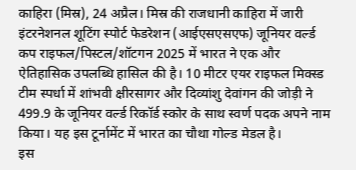काहिरा (मिस्र), 24 अप्रैल। मिस्र की राजधानी काहिरा में जारी इंटरनेशनल शूटिंग स्पोर्ट फेडरेशन (आईएसएसएफ) जूनियर वर्ल्ड कप राइफल/पिस्टल/शॉटगन 2025 में भारत ने एक और ऐतिहासिक उपलब्धि हासिल की है। 10 मीटर एयर राइफल मिक्स्ड टीम स्पर्धा में शांभवी क्षीरसागर और दिव्यांशु देवांगन की जोड़ी ने 499.9 के जूनियर वर्ल्ड रिकॉर्ड स्कोर के साथ स्वर्ण पदक अपने नाम किया। यह इस टूर्नामेंट में भारत का चौथा गोल्ड मेडल है।
इस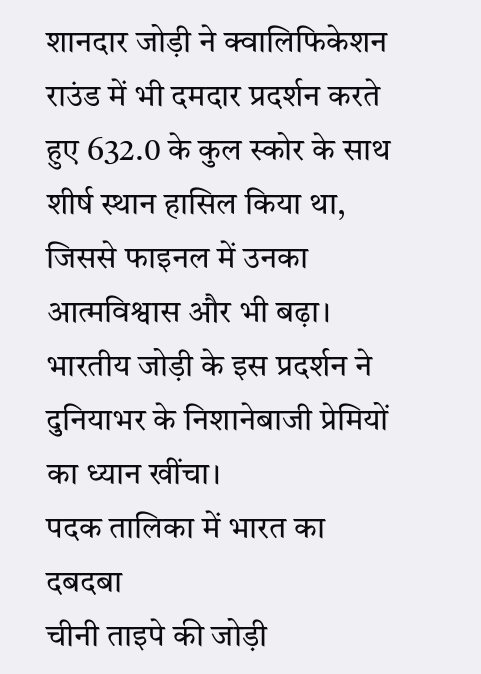शानदार जोड़ी ने क्वालिफिकेशन राउंड में भी दमदार प्रदर्शन करते हुए 632.0 के कुल स्कोर के साथ शीर्ष स्थान हासिल किया था, जिससे फाइनल में उनका आत्मविश्वास और भी बढ़ा। भारतीय जोड़ी के इस प्रदर्शन ने दुनियाभर के निशानेबाजी प्रेमियों का ध्यान खींचा।
पदक तालिका में भारत का दबदबा
चीनी ताइपे की जोड़ी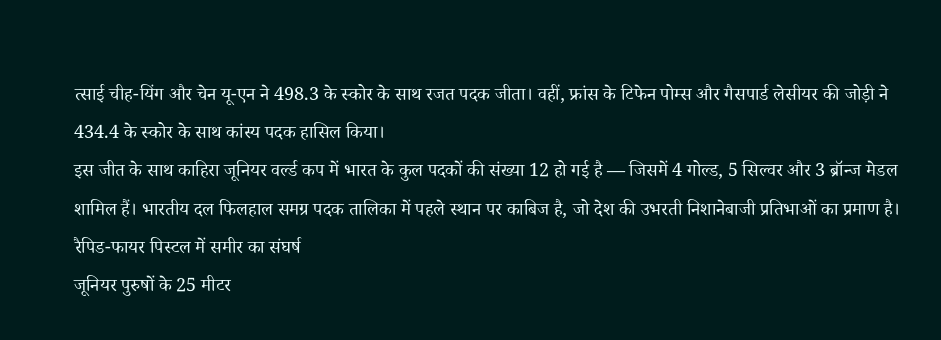त्साई चीह-यिंग और चेन यू-एन ने 498.3 के स्कोर के साथ रजत पदक जीता। वहीं, फ्रांस के टिफेन पोम्स और गैसपार्ड लेसीयर की जोड़ी ने 434.4 के स्कोर के साथ कांस्य पदक हासिल किया।
इस जीत के साथ काहिरा जूनियर वर्ल्ड कप में भारत के कुल पदकों की संख्या 12 हो गई है — जिसमें 4 गोल्ड, 5 सिल्वर और 3 ब्रॉन्ज मेडल शामिल हैं। भारतीय दल फिलहाल समग्र पदक तालिका में पहले स्थान पर काबिज है, जो देश की उभरती निशानेबाजी प्रतिभाओं का प्रमाण है।
रैपिड-फायर पिस्टल में समीर का संघर्ष
जूनियर पुरुषों के 25 मीटर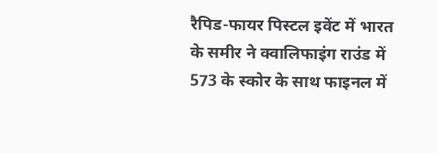रैपिड-फायर पिस्टल इवेंट में भारत के समीर ने क्वालिफाइंग राउंड में 573 के स्कोर के साथ फाइनल में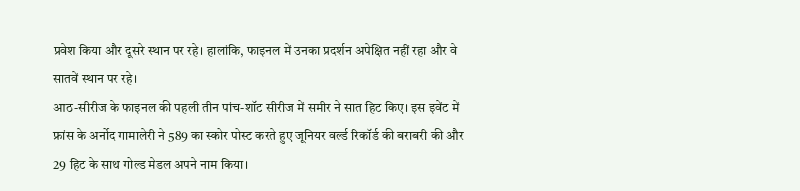प्रवेश किया और दूसरे स्थान पर रहे। हालांकि, फाइनल में उनका प्रदर्शन अपेक्षित नहीं रहा और वे सातवें स्थान पर रहे।
आठ-सीरीज के फाइनल की पहली तीन पांच-शॉट सीरीज में समीर ने सात हिट किए। इस इवेंट में फ्रांस के अर्नोद गामालेरी ने 589 का स्कोर पोस्ट करते हुए जूनियर वर्ल्ड रिकॉर्ड की बराबरी की और 29 हिट के साथ गोल्ड मेडल अपने नाम किया।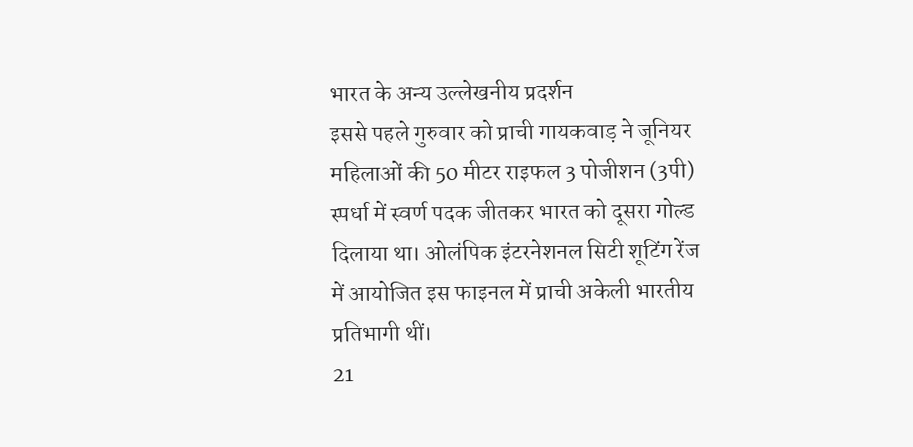भारत के अन्य उल्लेखनीय प्रदर्शन
इससे पहले गुरुवार को प्राची गायकवाड़ ने जूनियर महिलाओं की 50 मीटर राइफल 3 पोजीशन (3पी) स्पर्धा में स्वर्ण पदक जीतकर भारत को दूसरा गोल्ड दिलाया था। ओलंपिक इंटरनेशनल सिटी शूटिंग रेंज में आयोजित इस फाइनल में प्राची अकेली भारतीय प्रतिभागी थीं।
21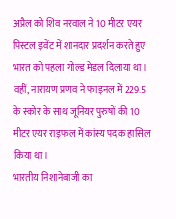अप्रैल को शिव नरवाल ने 10 मीटर एयर पिस्टल इवेंट में शानदार प्रदर्शन करते हुए भारत को पहला गोल्ड मेडल दिलाया था। वहीं, नारायण प्रणव ने फाइनल में 229.5 के स्कोर के साथ जूनियर पुरुषों की 10 मीटर एयर राइफल में कांस्य पदक हासिल किया था।
भारतीय निशानेबाजी का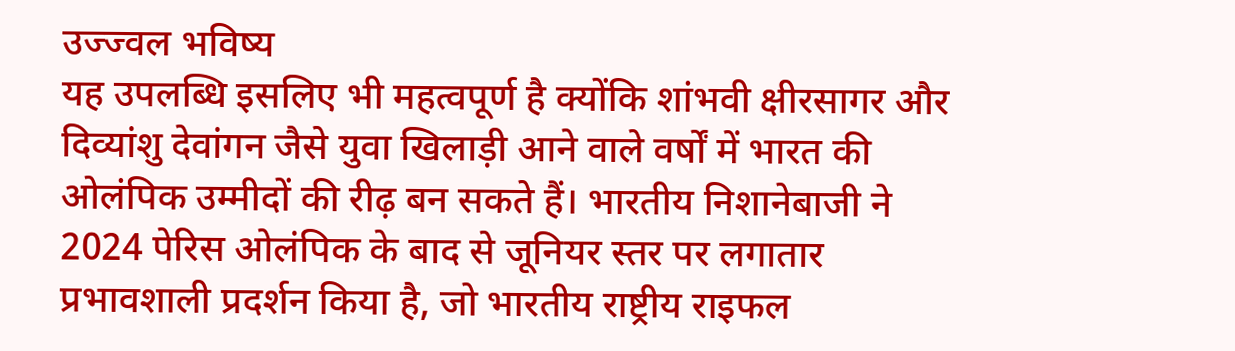उज्ज्वल भविष्य
यह उपलब्धि इसलिए भी महत्वपूर्ण है क्योंकि शांभवी क्षीरसागर और दिव्यांशु देवांगन जैसे युवा खिलाड़ी आने वाले वर्षों में भारत की ओलंपिक उम्मीदों की रीढ़ बन सकते हैं। भारतीय निशानेबाजी ने 2024 पेरिस ओलंपिक के बाद से जूनियर स्तर पर लगातार प्रभावशाली प्रदर्शन किया है, जो भारतीय राष्ट्रीय राइफल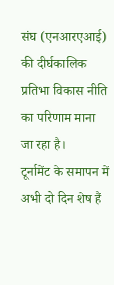संघ (एनआरएआई) की दीर्घकालिक प्रतिभा विकास नीति का परिणाम माना जा रहा है।
टूर्नामेंट के समापन में अभी दो दिन शेष हैं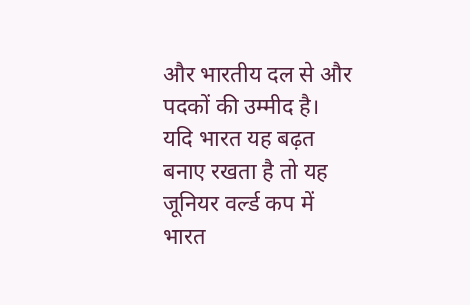और भारतीय दल से और पदकों की उम्मीद है। यदि भारत यह बढ़त बनाए रखता है तो यह जूनियर वर्ल्ड कप में भारत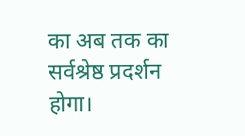का अब तक का सर्वश्रेष्ठ प्रदर्शन होगा।